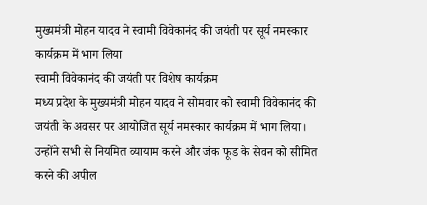मुख्यमंत्री मोहन यादव ने स्वामी विवेकानंद की जयंती पर सूर्य नमस्कार कार्यक्रम में भाग लिया
स्वामी विवेकानंद की जयंती पर विशेष कार्यक्रम
मध्य प्रदेश के मुख्यमंत्री मोहन यादव ने सोमवार को स्वामी विवेकानंद की जयंती के अवसर पर आयोजित सूर्य नमस्कार कार्यक्रम में भाग लिया। उन्होंने सभी से नियमित व्यायाम करने और जंक फूड के सेवन को सीमित करने की अपील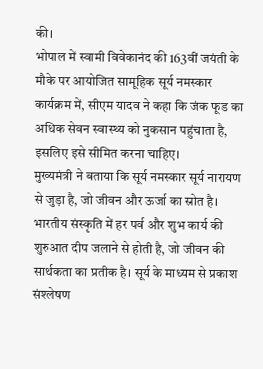की।
भोपाल में स्वामी विवेकानंद की 163वीं जयंती के मौके पर आयोजित सामूहिक सूर्य नमस्कार कार्यक्रम में, सीएम यादव ने कहा कि जंक फूड का अधिक सेवन स्वास्थ्य को नुकसान पहुंचाता है, इसलिए इसे सीमित करना चाहिए।
मुख्यमंत्री ने बताया कि सूर्य नमस्कार सूर्य नारायण से जुड़ा है, जो जीवन और ऊर्जा का स्रोत है। भारतीय संस्कृति में हर पर्व और शुभ कार्य की शुरुआत दीप जलाने से होती है, जो जीवन की सार्थकता का प्रतीक है। सूर्य के माध्यम से प्रकाश संश्लेषण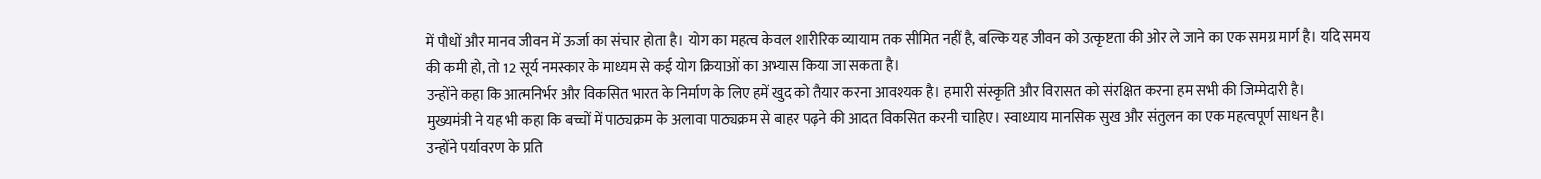में पौधों और मानव जीवन में ऊर्जा का संचार होता है। योग का महत्व केवल शारीरिक व्यायाम तक सीमित नहीं है, बल्कि यह जीवन को उत्कृष्टता की ओर ले जाने का एक समग्र मार्ग है। यदि समय की कमी हो, तो 12 सूर्य नमस्कार के माध्यम से कई योग क्रियाओं का अभ्यास किया जा सकता है।
उन्होंने कहा कि आत्मनिर्भर और विकसित भारत के निर्माण के लिए हमें खुद को तैयार करना आवश्यक है। हमारी संस्कृति और विरासत को संरक्षित करना हम सभी की जिम्मेदारी है।
मुख्यमंत्री ने यह भी कहा कि बच्चों में पाठ्यक्रम के अलावा पाठ्यक्रम से बाहर पढ़ने की आदत विकसित करनी चाहिए। स्वाध्याय मानसिक सुख और संतुलन का एक महत्वपूर्ण साधन है।
उन्होंने पर्यावरण के प्रति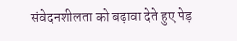संवेदनशीलता को बढ़ावा देते हुए पेड़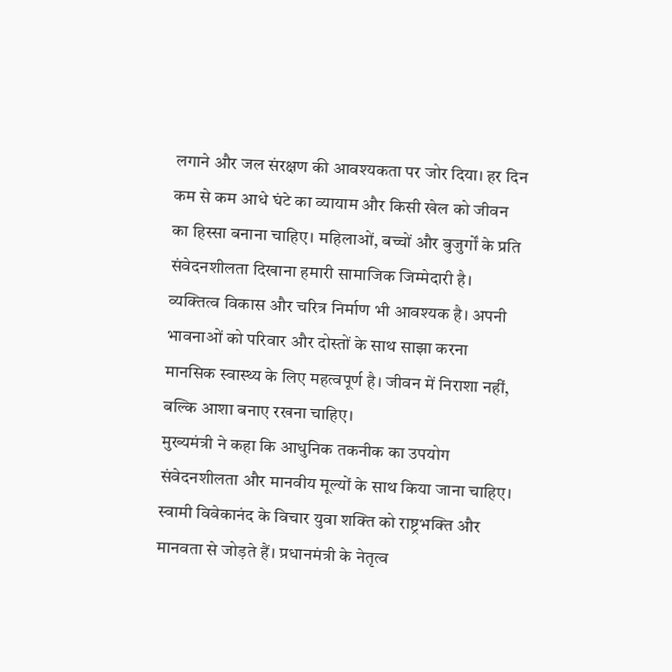लगाने और जल संरक्षण की आवश्यकता पर जोर दिया। हर दिन कम से कम आधे घंटे का व्यायाम और किसी खेल को जीवन का हिस्सा बनाना चाहिए। महिलाओं, बच्चों और बुजुर्गों के प्रति संवेदनशीलता दिखाना हमारी सामाजिक जिम्मेदारी है। व्यक्तित्व विकास और चरित्र निर्माण भी आवश्यक है। अपनी भावनाओं को परिवार और दोस्तों के साथ साझा करना मानसिक स्वास्थ्य के लिए महत्वपूर्ण है। जीवन में निराशा नहीं, बल्कि आशा बनाए रखना चाहिए।
मुख्यमंत्री ने कहा कि आधुनिक तकनीक का उपयोग संवेदनशीलता और मानवीय मूल्यों के साथ किया जाना चाहिए। स्वामी विवेकानंद के विचार युवा शक्ति को राष्ट्रभक्ति और मानवता से जोड़ते हैं। प्रधानमंत्री के नेतृत्व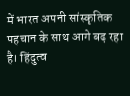में भारत अपनी सांस्कृतिक पहचान के साथ आगे बढ़ रहा है। हिंदुत्व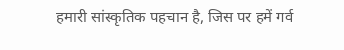हमारी सांस्कृतिक पहचान है, जिस पर हमें गर्व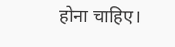होना चाहिए।